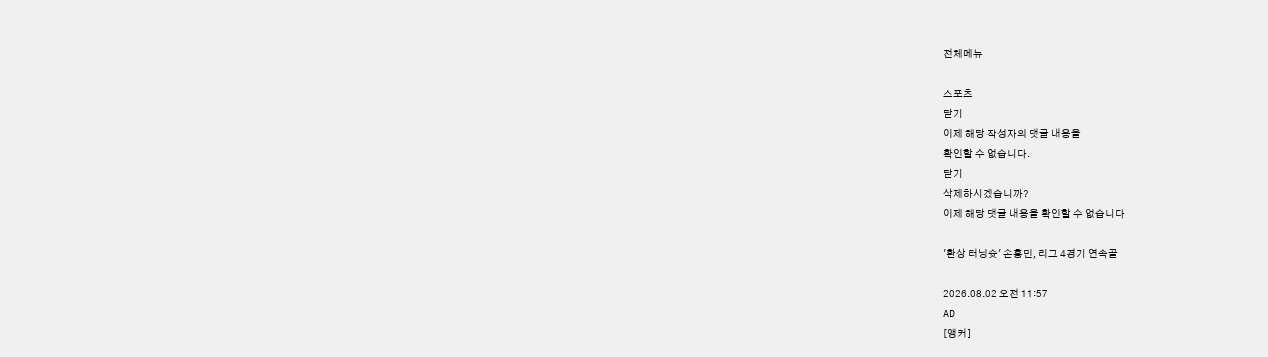전체메뉴

스포츠
닫기
이제 해당 작성자의 댓글 내용을
확인할 수 없습니다.
닫기
삭제하시겠습니까?
이제 해당 댓글 내용을 확인할 수 없습니다

'환상 터닝슛' 손흥민, 리그 4경기 연속골

2026.08.02 오전 11:57
AD
[앵커]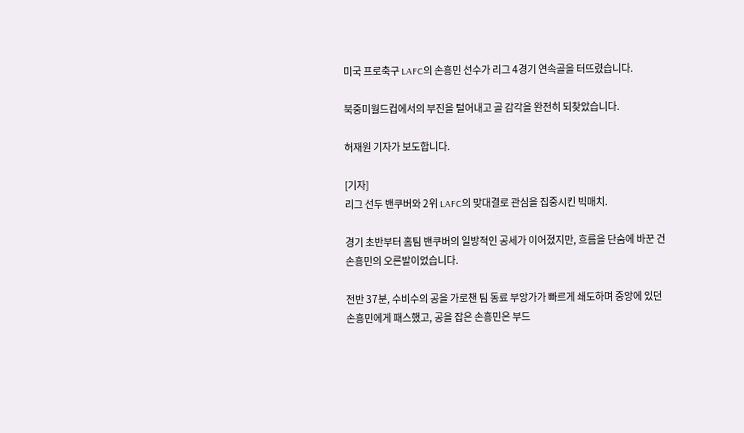미국 프로축구 LAFC의 손흥민 선수가 리그 4경기 연속골을 터뜨렸습니다.

북중미월드컵에서의 부진을 털어내고 골 감각을 완전히 되찾았습니다.

허재원 기자가 보도합니다.

[기자]
리그 선두 밴쿠버와 2위 LAFC의 맞대결로 관심을 집중시킨 빅매치.

경기 초반부터 홈팀 밴쿠버의 일방적인 공세가 이어졌지만, 흐름을 단숨에 바꾼 건 손흥민의 오른발이었습니다.

전반 37분, 수비수의 공을 가로챈 팀 동료 부앙가가 빠르게 쇄도하며 중앙에 있던 손흥민에게 패스했고, 공을 잡은 손흥민은 부드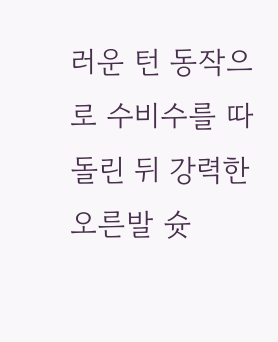러운 턴 동작으로 수비수를 따돌린 뒤 강력한 오른발 슛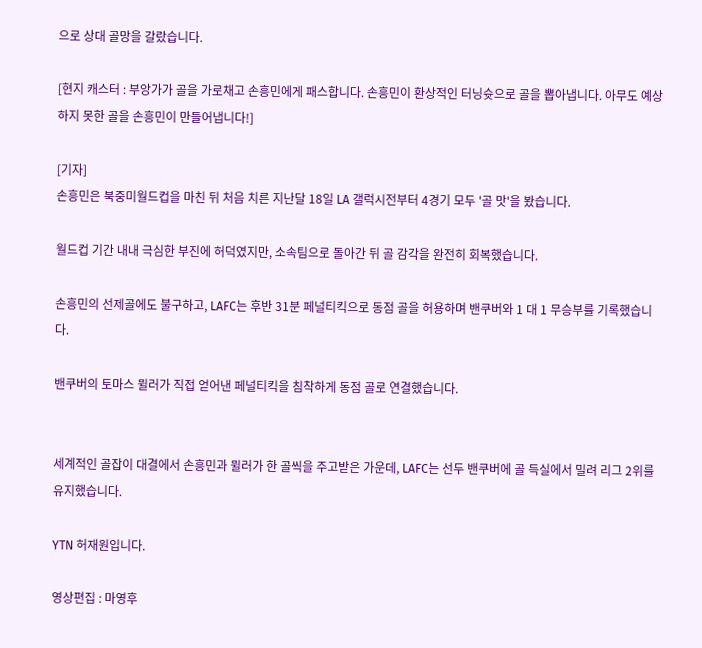으로 상대 골망을 갈랐습니다.

[현지 캐스터 : 부앙가가 골을 가로채고 손흥민에게 패스합니다. 손흥민이 환상적인 터닝슛으로 골을 뽑아냅니다. 아무도 예상하지 못한 골을 손흥민이 만들어냅니다!]

[기자]
손흥민은 북중미월드컵을 마친 뒤 처음 치른 지난달 18일 LA 갤럭시전부터 4경기 모두 '골 맛'을 봤습니다.

월드컵 기간 내내 극심한 부진에 허덕였지만, 소속팀으로 돌아간 뒤 골 감각을 완전히 회복했습니다.

손흥민의 선제골에도 불구하고, LAFC는 후반 31분 페널티킥으로 동점 골을 허용하며 밴쿠버와 1 대 1 무승부를 기록했습니다.

밴쿠버의 토마스 뮐러가 직접 얻어낸 페널티킥을 침착하게 동점 골로 연결했습니다.


세계적인 골잡이 대결에서 손흥민과 뮐러가 한 골씩을 주고받은 가운데, LAFC는 선두 밴쿠버에 골 득실에서 밀려 리그 2위를 유지했습니다.

YTN 허재원입니다.

영상편집 : 마영후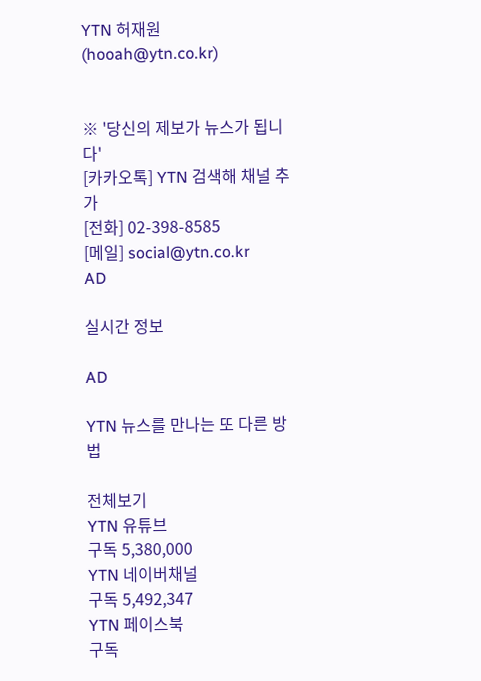YTN 허재원 (hooah@ytn.co.kr)


※ '당신의 제보가 뉴스가 됩니다'
[카카오톡] YTN 검색해 채널 추가
[전화] 02-398-8585
[메일] social@ytn.co.kr
AD

실시간 정보

AD

YTN 뉴스를 만나는 또 다른 방법

전체보기
YTN 유튜브
구독 5,380,000
YTN 네이버채널
구독 5,492,347
YTN 페이스북
구독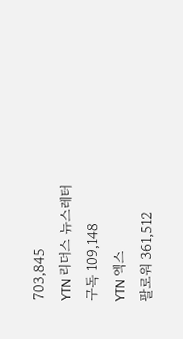703,845
YTN 리더스 뉴스레터
구독 109,148
YTN 엑스
팔로워 361,512